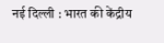नई दिल्ली : भारत की केंद्रीय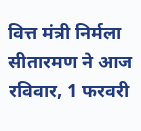वित्त मंत्री निर्मला सीतारमण ने आज रविवार, 1 फरवरी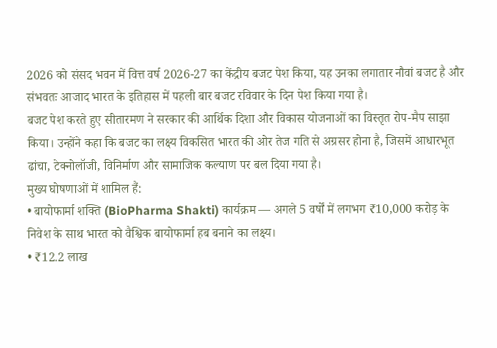2026 को संसद भवन में वित्त वर्ष 2026-27 का केंद्रीय बजट पेश किया, यह उनका लगातार नौवां बजट है और संभवतः आजाद भारत के इतिहास में पहली बार बजट रविवार के दिन पेश किया गया है।
बजट पेश करते हुए सीतारमण ने सरकार की आर्थिक दिशा और विकास योजनाओं का विस्तृत रोप-मैप साझा किया। उन्होंने कहा कि बजट का लक्ष्य विकसित भारत की ओर तेज गति से अग्रसर होना है, जिसमें आधारभूत ढांचा, टेक्नोलॉजी, विनिर्माण और सामाजिक कल्याण पर बल दिया गया है।
मुख्य घोषणाओं में शामिल हैं:
• बायोफार्मा शक्ति (BioPharma Shakti) कार्यक्रम — अगले 5 वर्षों में लगभग ₹10,000 करोड़ के निवेश के साथ भारत को वैश्विक बायोफार्मा हब बनाने का लक्ष्य।
• ₹12.2 लाख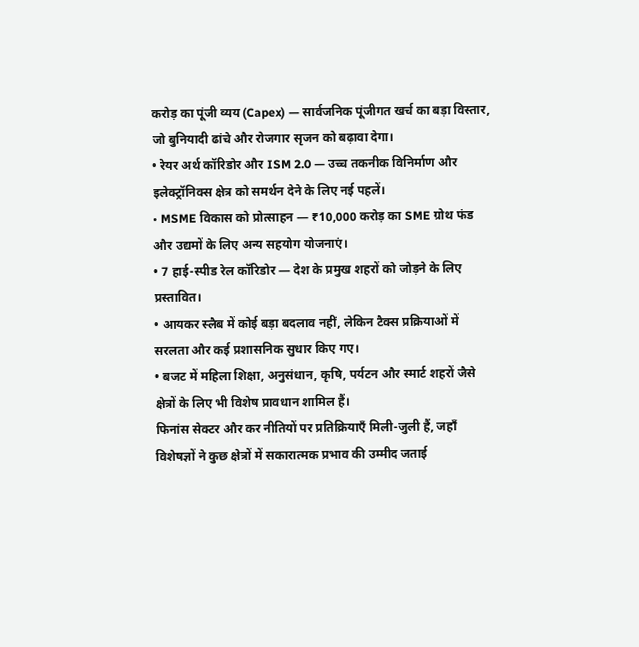करोड़ का पूंजी व्यय (Capex) — सार्वजनिक पूंजीगत खर्च का बड़ा विस्तार, जो बुनियादी ढांचे और रोजगार सृजन को बढ़ावा देगा।
• रेयर अर्थ कॉरिडोर और ISM 2.0 — उच्च तकनीक विनिर्माण और इलेक्ट्रॉनिक्स क्षेत्र को समर्थन देने के लिए नई पहलें।
• MSME विकास को प्रोत्साहन — ₹10,000 करोड़ का SME ग्रोथ फंड और उद्यमों के लिए अन्य सहयोग योजनाएं।
• 7 हाई-स्पीड रेल कॉरिडोर — देश के प्रमुख शहरों को जोड़ने के लिए प्रस्तावित।
• आयकर स्लैब में कोई बड़ा बदलाव नहीं, लेकिन टैक्स प्रक्रियाओं में सरलता और कई प्रशासनिक सुधार किए गए।
• बजट में महिला शिक्षा, अनुसंधान, कृषि, पर्यटन और स्मार्ट शहरों जैसे क्षेत्रों के लिए भी विशेष प्रावधान शामिल हैं।
फिनांस सेक्टर और कर नीतियों पर प्रतिक्रियाएँ मिली-जुली हैं, जहाँ विशेषज्ञों ने कुछ क्षेत्रों में सकारात्मक प्रभाव की उम्मीद जताई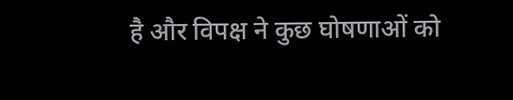है और विपक्ष ने कुछ घोषणाओं को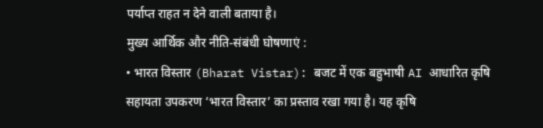पर्याप्त राहत न देने वाली बताया है।
मुख्य आर्थिक और नीति-संबंधी घोषणाएं :
• भारत विस्तार (Bharat Vistar): बजट में एक बहुभाषी AI आधारित कृषि सहायता उपकरण ‘भारत विस्तार’ का प्रस्ताव रखा गया है। यह कृषि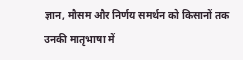ज्ञान, मौसम और निर्णय समर्थन को किसानों तक उनकी मातृभाषा में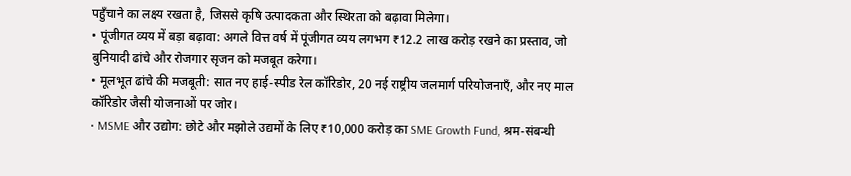पहुँचाने का लक्ष्य रखता है, जिससे कृषि उत्पादकता और स्थिरता को बढ़ावा मिलेगा।
• पूंजीगत व्यय में बड़ा बढ़ावा: अगले वित्त वर्ष में पूंजीगत व्यय लगभग ₹12.2 लाख करोड़ रखने का प्रस्ताव, जो बुनियादी ढांचे और रोजगार सृजन को मजबूत करेगा।
• मूलभूत ढांचे की मजबूती: सात नए हाई-स्पीड रेल कॉरिडोर, 20 नई राष्ट्रीय जलमार्ग परियोजनाएँ, और नए माल कॉरिडोर जैसी योजनाओं पर जोर।
• MSME और उद्योग: छोटे और मझोले उद्यमों के लिए ₹10,000 करोड़ का SME Growth Fund, श्रम-संबन्धी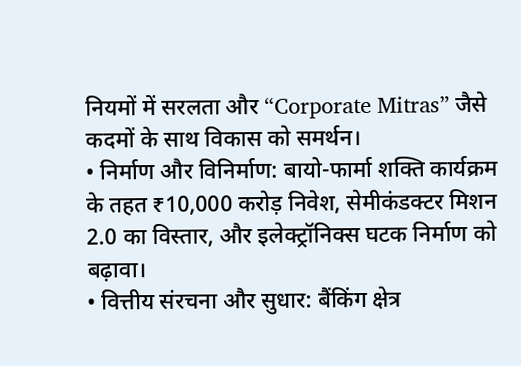नियमों में सरलता और “Corporate Mitras” जैसे कदमों के साथ विकास को समर्थन।
• निर्माण और विनिर्माण: बायो-फार्मा शक्ति कार्यक्रम के तहत ₹10,000 करोड़ निवेश, सेमीकंडक्टर मिशन 2.0 का विस्तार, और इलेक्ट्रॉनिक्स घटक निर्माण को बढ़ावा।
• वित्तीय संरचना और सुधार: बैंकिंग क्षेत्र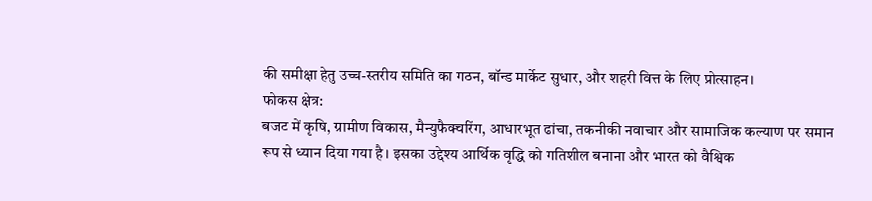की समीक्षा हेतु उच्च-स्तरीय समिति का गठन, बॉन्ड मार्केट सुधार, और शहरी वित्त के लिए प्रोत्साहन।
फोकस क्षेत्र:
बजट में कृषि, ग्रामीण विकास, मैन्युफैक्चरिंग, आधारभूत ढांचा, तकनीकी नवाचार और सामाजिक कल्याण पर समान रूप से ध्यान दिया गया है। इसका उद्देश्य आर्थिक वृद्धि को गतिशील बनाना और भारत को वैश्विक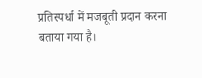प्रतिस्पर्धा में मजबूती प्रदान करना बताया गया है।